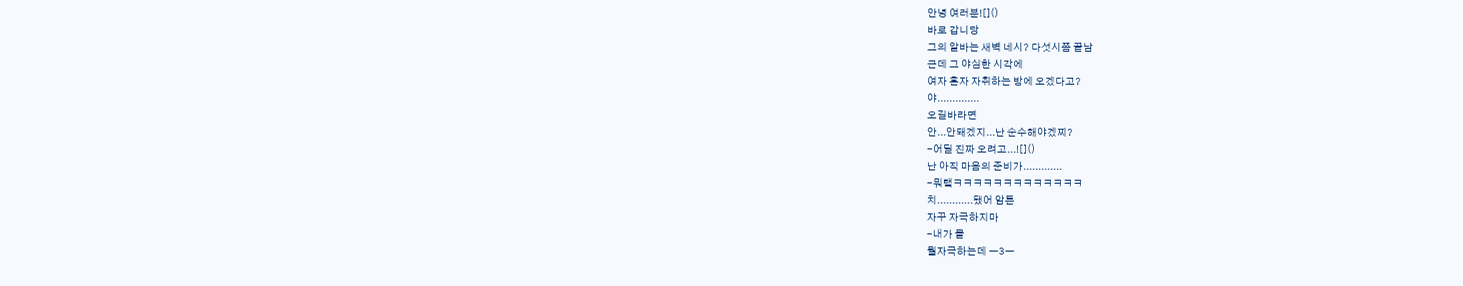안녕 여러분![]()
바로 갑니당
그의 알바는 새벽 네시? 다섯시쯤 끝남
근데 그 야심한 시각에
여자 혼자 자취하는 방에 오겠다고?
야..............
오길바라면
안...안돼겠지...난 순수해야겠찌?
-어딜 진짜 오려고...![]()
난 아직 마음의 준비가.............
-뭐랰ㅋㅋㅋㅋㅋㅋㅋㅋㅋㅋㅋㅋㅋ
치............됐어 암튼
자꾸 자극하지마
-내가 몰
뭘자극하는데 ㅡ3ㅡ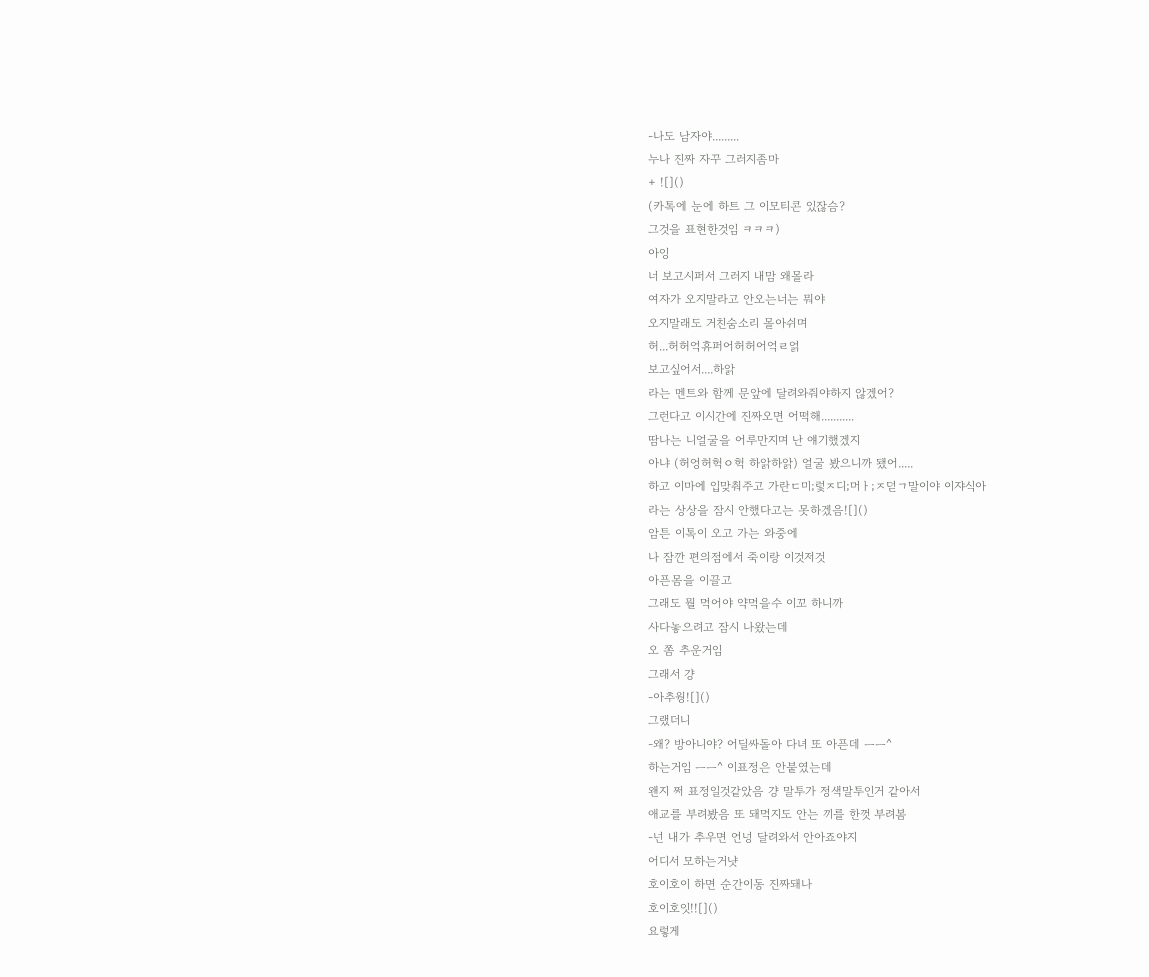-나도 남자야.........
누나 진짜 자꾸 그러지좀마
+ ![]()
(카톡에 눈에 하트 그 이모티콘 있잖슴?
그것을 표현한것임 ㅋㅋㅋ)
아잉
너 보고시퍼서 그러지 내맘 왜몰라
여자가 오지말라고 안오는너는 뭐야
오지말래도 거친숨소리 몰아쉬며
허...허허억휴퍼어허허어억ㄹ얽
보고싶어서....하앍
라는 멘트와 함께 문앞에 달려와줘야하지 않겠어?
그런다고 이시간에 진짜오면 어떡해...........
땀나는 니얼굴을 어루만지며 난 얘기했겠지
아냐 (허엉허헉ㅇ헉 하앍하앍) 얼굴 봤으니까 됐어.....
하고 이마에 입맞춰주고 가란ㄷ미;렃ㅈ디;머ㅏ;ㅈ덛ㄱ말이야 이쟈식아
라는 상상을 잠시 안했다고는 못하겠음![]()
암튼 이톡이 오고 가는 와중에
나 잠깐 편의점에서 죽이랑 이것저것
아픈몸을 이끌고
그래도 뭘 먹어야 약먹을수 이꼬 하니까
사다놓으려고 잠시 나왔는데
오 쫌 추운거임
그래서 걍
-아추웡![]()
그랬더니
-왜? 방아니야? 어딜싸돌아 다녀 또 아픈데 ㅡㅡ^
하는거임 ㅡㅡ^ 이표정은 안붙였는데
왠지 쩌 표정일것같았음 걍 말투가 정색말투인거 같아서
애교를 부려봤음 또 돼먹지도 안는 끼를 한껏 부려봄
-넌 내가 추우면 언넝 달려와서 안아죠야지
어디서 모하는거냣
호이호이 하면 순간이동 진짜돼나
호이호잇!![]()
요렇게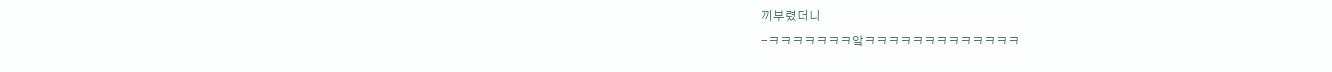끼부렸더니
-ㅋㅋㅋㅋㅋㅋㅋ앜ㅋㅋㅋㅋㅋㅋㅋㅋㅋㅋㅋㅋㅋ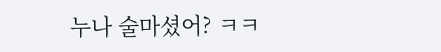누나 술마셨어? ㅋㅋ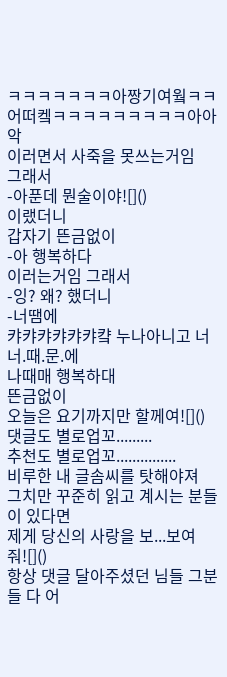ㅋㅋㅋㅋㅋㅋㅋ아짱기여웤ㅋㅋ
어떠켘ㅋㅋㅋㅋㅋㅋㅋㅋㅋ아아악
이러면서 사죽을 못쓰는거임
그래서
-아푼데 뭔술이야![]()
이랬더니
갑자기 뜬금없이
-아 행복하다
이러는거임 그래서
-잉? 왜? 했더니
-너땜에
캬캬캬캬캬캬컄 누나아니고 너
너.때.문.에
나때매 행복하대
뜬금없이
오늘은 요기까지만 할께여![]()
댓글도 별로업꼬.........
추천도 별로업꼬...............
비루한 내 글솜씨를 탓해야져
그치만 꾸준히 읽고 계시는 분들이 있다면
제게 당신의 사랑을 보...보여줘![]()
항상 댓글 달아주셨던 님들 그분들 다 어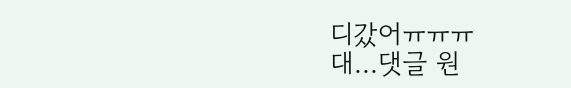디갔어ㅠㅠㅠ
대...댓글 원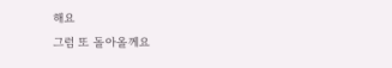해요
그럼 또 돌아올께요